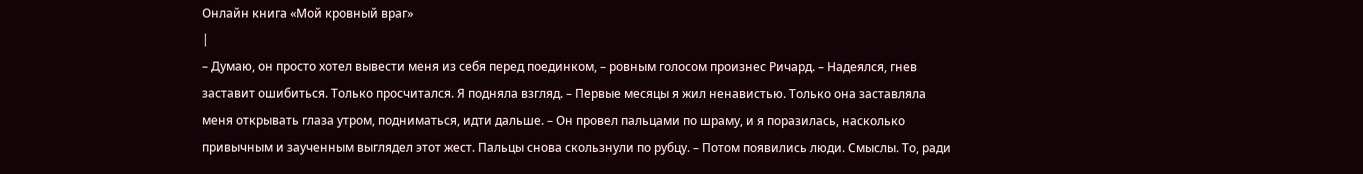Онлайн книга «Мой кровный враг»
|
– Думаю, он просто хотел вывести меня из себя перед поединком, – ровным голосом произнес Ричард. – Надеялся, гнев заставит ошибиться. Только просчитался. Я подняла взгляд. – Первые месяцы я жил ненавистью. Только она заставляла меня открывать глаза утром, подниматься, идти дальше. – Он провел пальцами по шраму, и я поразилась, насколько привычным и заученным выглядел этот жест. Пальцы снова скользнули по рубцу. – Потом появились люди. Смыслы. То, ради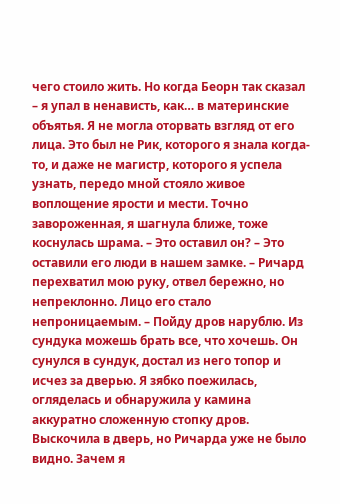чего стоило жить. Но когда Беорн так сказал – я упал в ненависть, как… в материнские объятья. Я не могла оторвать взгляд от его лица. Это был не Рик, которого я знала когда-то, и даже не магистр, которого я успела узнать, передо мной стояло живое воплощение ярости и мести. Точно завороженная, я шагнула ближе, тоже коснулась шрама. – Это оставил он? – Это оставили его люди в нашем замке. – Ричард перехватил мою руку, отвел бережно, но непреклонно. Лицо его стало непроницаемым. – Пойду дров нарублю. Из сундука можешь брать все, что хочешь. Он сунулся в сундук, достал из него топор и исчез за дверью. Я зябко поежилась, огляделась и обнаружила у камина аккуратно сложенную стопку дров. Выскочила в дверь, но Ричарда уже не было видно. Зачем я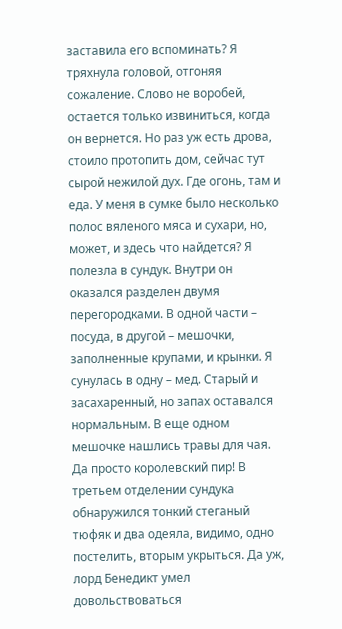заставила его вспоминать? Я тряхнула головой, отгоняя сожаление. Слово не воробей, остается только извиниться, когда он вернется. Но раз уж есть дрова, стоило протопить дом, сейчас тут сырой нежилой дух. Где огонь, там и еда. У меня в сумке было несколько полос вяленого мяса и сухари, но, может, и здесь что найдется? Я полезла в сундук. Внутри он оказался разделен двумя перегородками. В одной части – посуда, в другой – мешочки, заполненные крупами, и крынки. Я сунулась в одну – мед. Старый и засахаренный, но запах оставался нормальным. В еще одном мешочке нашлись травы для чая. Да просто королевский пир! В третьем отделении сундука обнаружился тонкий стеганый тюфяк и два одеяла, видимо, одно постелить, вторым укрыться. Да уж, лорд Бенедикт умел довольствоваться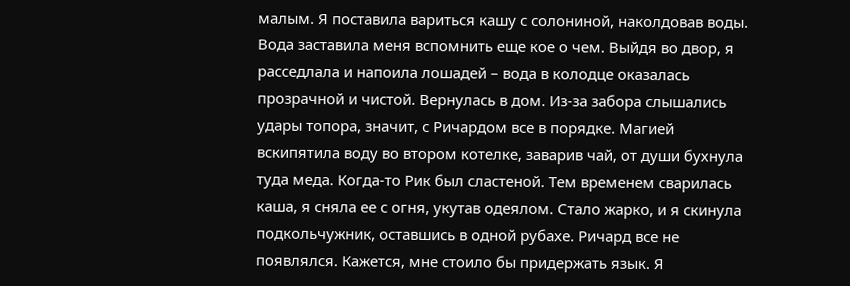малым. Я поставила вариться кашу с солониной, наколдовав воды. Вода заставила меня вспомнить еще кое о чем. Выйдя во двор, я расседлала и напоила лошадей – вода в колодце оказалась прозрачной и чистой. Вернулась в дом. Из-за забора слышались удары топора, значит, с Ричардом все в порядке. Магией вскипятила воду во втором котелке, заварив чай, от души бухнула туда меда. Когда-то Рик был сластеной. Тем временем сварилась каша, я сняла ее с огня, укутав одеялом. Стало жарко, и я скинула подкольчужник, оставшись в одной рубахе. Ричард все не появлялся. Кажется, мне стоило бы придержать язык. Я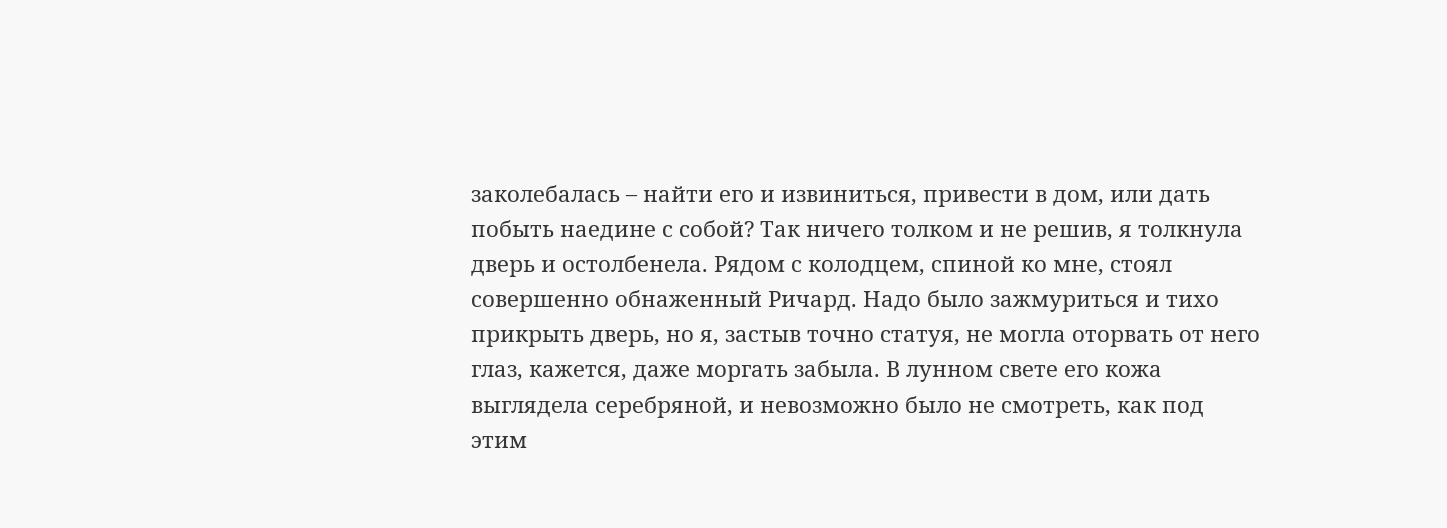заколебалась – найти его и извиниться, привести в дом, или дать побыть наедине с собой? Так ничего толком и не решив, я толкнула дверь и остолбенела. Рядом с колодцем, спиной ко мне, стоял совершенно обнаженный Ричард. Надо было зажмуриться и тихо прикрыть дверь, но я, застыв точно статуя, не могла оторвать от него глаз, кажется, даже моргать забыла. В лунном свете его кожа выглядела серебряной, и невозможно было не смотреть, как под этим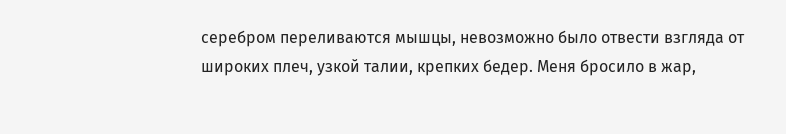серебром переливаются мышцы, невозможно было отвести взгляда от широких плеч, узкой талии, крепких бедер. Меня бросило в жар,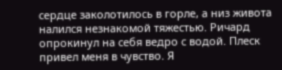сердце заколотилось в горле, а низ живота налился незнакомой тяжестью. Ричард опрокинул на себя ведро с водой. Плеск привел меня в чувство. Я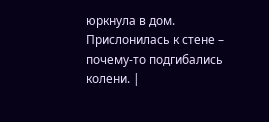юркнула в дом. Прислонилась к стене – почему-то подгибались колени. |